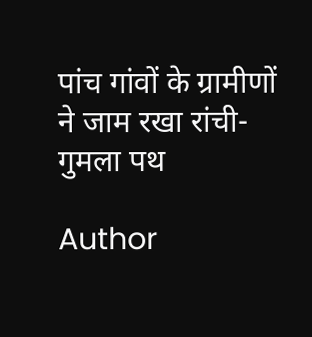पांच गांवों के ग्रामीणों ने जाम रखा रांची-गुमला पथ

Author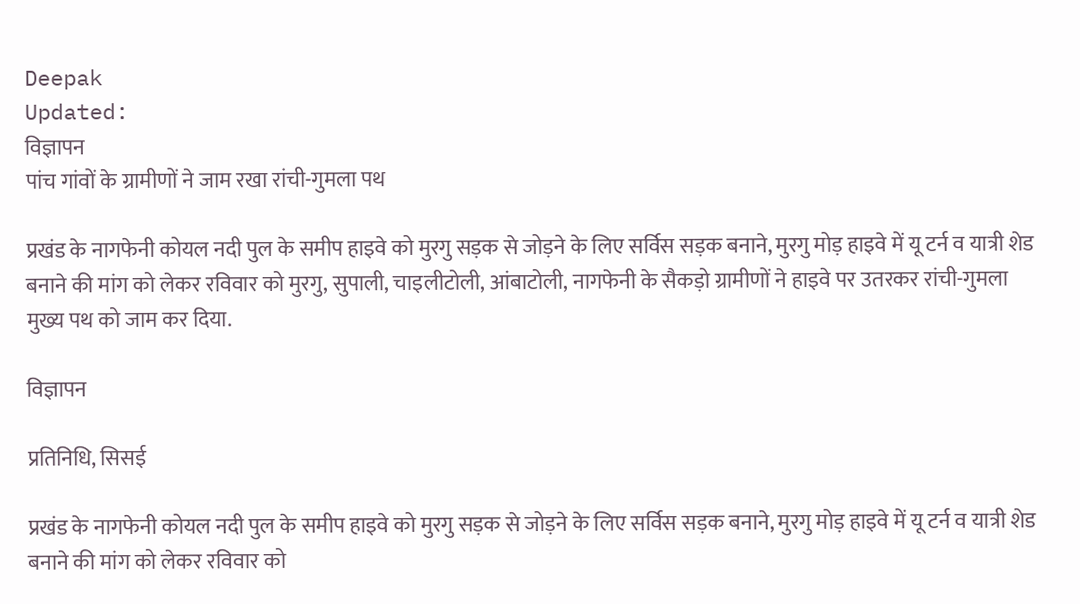Deepak
Updated:
विज्ञापन
पांच गांवों के ग्रामीणों ने जाम रखा रांची-गुमला पथ

प्रखंड के नागफेनी कोयल नदी पुल के समीप हाइवे को मुरगु सड़क से जोड़ने के लिए सर्विस सड़क बनाने, मुरगु मोड़ हाइवे में यू टर्न व यात्री शेड बनाने की मांग को लेकर रविवार को मुरगु, सुपाली, चाइलीटोली, आंबाटोली, नागफेनी के सैकड़ो ग्रामीणों ने हाइवे पर उतरकर रांची-गुमला मुख्य पथ को जाम कर दिया.

विज्ञापन

प्रतिनिधि, सिसई

प्रखंड के नागफेनी कोयल नदी पुल के समीप हाइवे को मुरगु सड़क से जोड़ने के लिए सर्विस सड़क बनाने, मुरगु मोड़ हाइवे में यू टर्न व यात्री शेड बनाने की मांग को लेकर रविवार को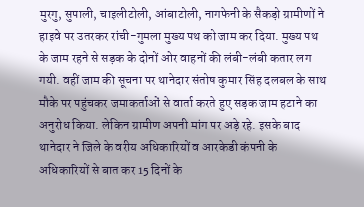मुरगु, सुपाली, चाइलीटोली, आंबाटोली, नागफेनी के सैकड़ो ग्रामीणों ने हाइवे पर उतरकर रांची-गुमला मुख्य पथ को जाम कर दिया. मुख्य पथ के जाम रहने से सड़क के दोनों ओर वाहनों की लंबी-लंबी कतार लग गयी. वहीं जाम की सूचना पर थानेदार संतोष कुमार सिंह दलबल के साथ मौके पर पहुंचकर जमाकर्ताओं से वार्ता करते हुए सड़क जाम हटाने का अनुरोध किया. लेकिन ग्रामीण अपनी मांग पर अड़े रहे. इसके बाद थानेदार ने जिले के वरीय अधिकारियों व आरकेडी कंपनी के अधिकारियों से बात कर 15 दिनों के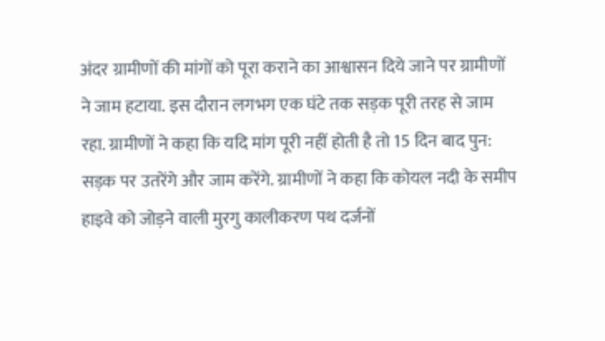अंदर ग्रामीणों की मांगों को पूरा कराने का आश्वासन दिये जाने पर ग्रामीणों ने जाम हटाया. इस दौरान लगभग एक घंटे तक सड़क पूरी तरह से जाम रहा. ग्रामीणों ने कहा कि यदि मांग पूरी नहीं होती है तो 15 दिन बाद पुन: सड़क पर उतरेंगे और जाम करेंगे. ग्रामीणों ने कहा कि कोयल नदी के समीप हाइवे को जोड़ने वाली मुरगु कालीकरण पथ दर्जनों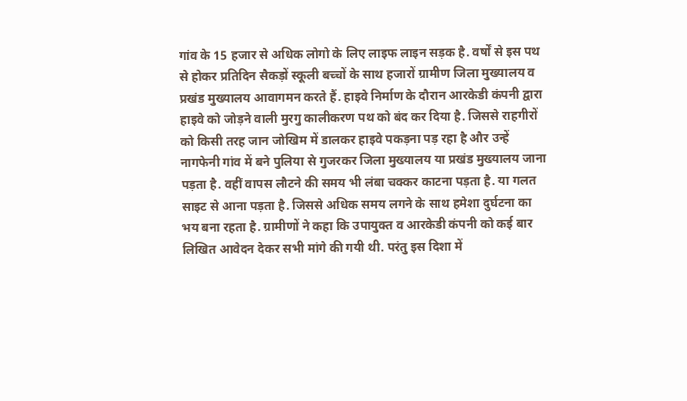गांव के 15 हजार से अधिक लोगो के लिए लाइफ लाइन सड़क है. वर्षों से इस पथ से होकर प्रतिदिन सैकड़ों स्कूली बच्चों के साथ हजारों ग्रामीण जिला मुख्यालय व प्रखंड मुख्यालय आवागमन करते हैं. हाइवे निर्माण के दौरान आरकेडी कंपनी द्वारा हाइवे को जोड़ने वाली मुरगु कालीकरण पथ को बंद कर दिया है. जिससे राहगीरों को किसी तरह जान जोखिम में डालकर हाइवे पकड़ना पड़ रहा है और उन्हें नागफेनी गांव में बने पुलिया से गुजरकर जिला मुख्यालय या प्रखंड मुख्यालय जाना पड़ता है. वहीं वापस लौटने की समय भी लंबा चक्कर काटना पड़ता है. या गलत साइट से आना पड़ता है. जिससे अधिक समय लगने के साथ हमेशा दुर्घटना का भय बना रहता है. ग्रामीणों ने कहा कि उपायुक्त व आरकेडी कंपनी को कई बार लिखित आवेदन देकर सभी मांगे की गयी थी. परंतु इस दिशा में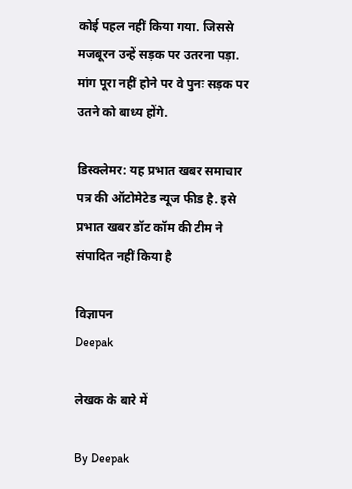कोई पहल नहीं किया गया. जिससे मजबूरन उन्हें सड़क पर उतरना पड़ा. मांग पूरा नहीं होने पर वे पुनः सड़क पर उतने को बाध्य होंगे.

डिस्क्लेमर: यह प्रभात खबर समाचार पत्र की ऑटोमेटेड न्यूज फीड है. इसे प्रभात खबर डॉट कॉम की टीम ने संपादित नहीं किया है

विज्ञापन
Deepak

लेखक के बारे में

By Deepak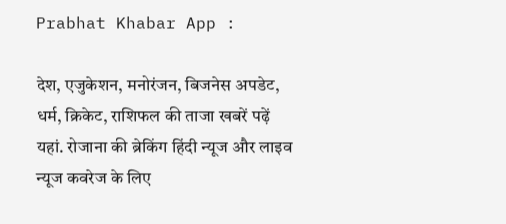Prabhat Khabar App :

देश, एजुकेशन, मनोरंजन, बिजनेस अपडेट, धर्म, क्रिकेट, राशिफल की ताजा खबरें पढ़ें यहां. रोजाना की ब्रेकिंग हिंदी न्यूज और लाइव न्यूज कवरेज के लिए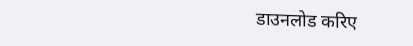डाउनलोड करिए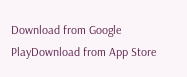Download from Google PlayDownload from App Store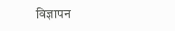विज्ञापन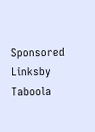Sponsored Linksby Taboola